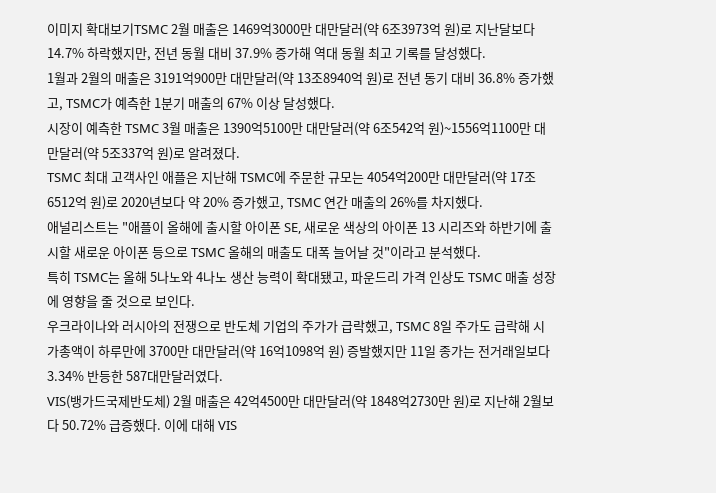이미지 확대보기TSMC 2월 매출은 1469억3000만 대만달러(약 6조3973억 원)로 지난달보다 14.7% 하락했지만, 전년 동월 대비 37.9% 증가해 역대 동월 최고 기록를 달성했다.
1월과 2월의 매출은 3191억900만 대만달러(약 13조8940억 원)로 전년 동기 대비 36.8% 증가했고, TSMC가 예측한 1분기 매출의 67% 이상 달성했다.
시장이 예측한 TSMC 3월 매출은 1390억5100만 대만달러(약 6조542억 원)~1556억1100만 대만달러(약 5조337억 원)로 알려졌다.
TSMC 최대 고객사인 애플은 지난해 TSMC에 주문한 규모는 4054억200만 대만달러(약 17조6512억 원)로 2020년보다 약 20% 증가했고, TSMC 연간 매출의 26%를 차지했다.
애널리스트는 "애플이 올해에 출시할 아이폰 SE, 새로운 색상의 아이폰 13 시리즈와 하반기에 출시할 새로운 아이폰 등으로 TSMC 올해의 매출도 대폭 늘어날 것"이라고 분석했다.
특히 TSMC는 올해 5나노와 4나노 생산 능력이 확대됐고, 파운드리 가격 인상도 TSMC 매출 성장에 영향을 줄 것으로 보인다.
우크라이나와 러시아의 전쟁으로 반도체 기업의 주가가 급락했고, TSMC 8일 주가도 급락해 시가총액이 하루만에 3700만 대만달러(약 16억1098억 원) 증발했지만 11일 종가는 전거래일보다 3.34% 반등한 587대만달러였다.
VIS(뱅가드국제반도체) 2월 매출은 42억4500만 대만달러(약 1848억2730만 원)로 지난해 2월보다 50.72% 급증했다. 이에 대해 VIS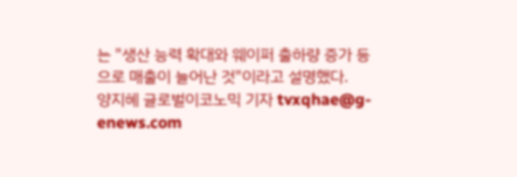는 "생산 능력 확대와 웨이퍼 출하량 증가 등으로 매출이 늘어난 것"이라고 설명했다.
양지혜 글로벌이코노믹 기자 tvxqhae@g-enews.com